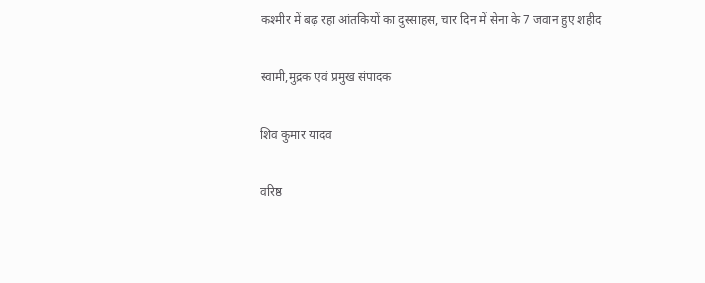कश्मीर में बढ़ रहा आंतकियों का दुस्साहस, चार दिन में सेना के 7 जवान हुए शहीद

स्वामी,मुद्रक एवं प्रमुख संपादक

शिव कुमार यादव

वरिष्ठ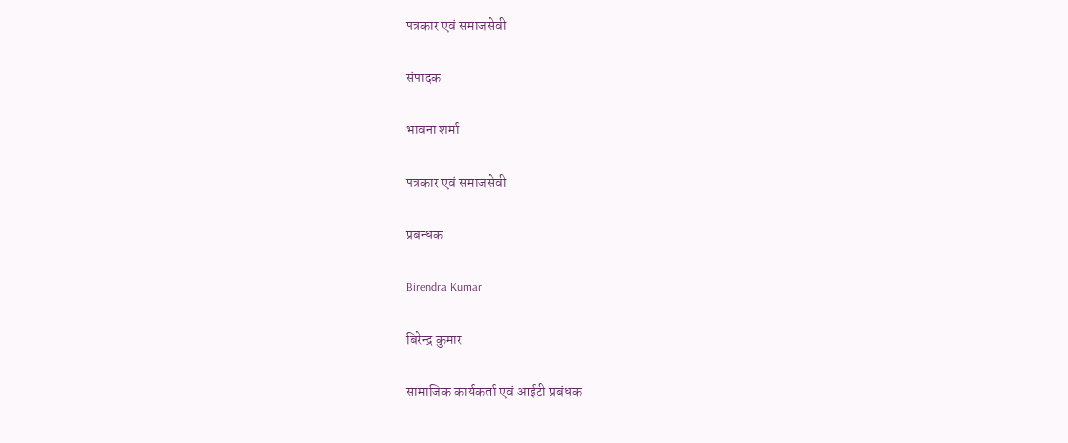पत्रकार एवं समाजसेवी

संपादक

भावना शर्मा

पत्रकार एवं समाजसेवी

प्रबन्धक

Birendra Kumar

बिरेन्द्र कुमार

सामाजिक कार्यकर्ता एवं आईटी प्रबंधक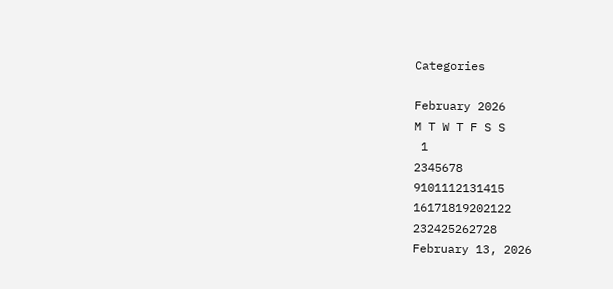Categories

February 2026
M T W T F S S
 1
2345678
9101112131415
16171819202122
232425262728
February 13, 2026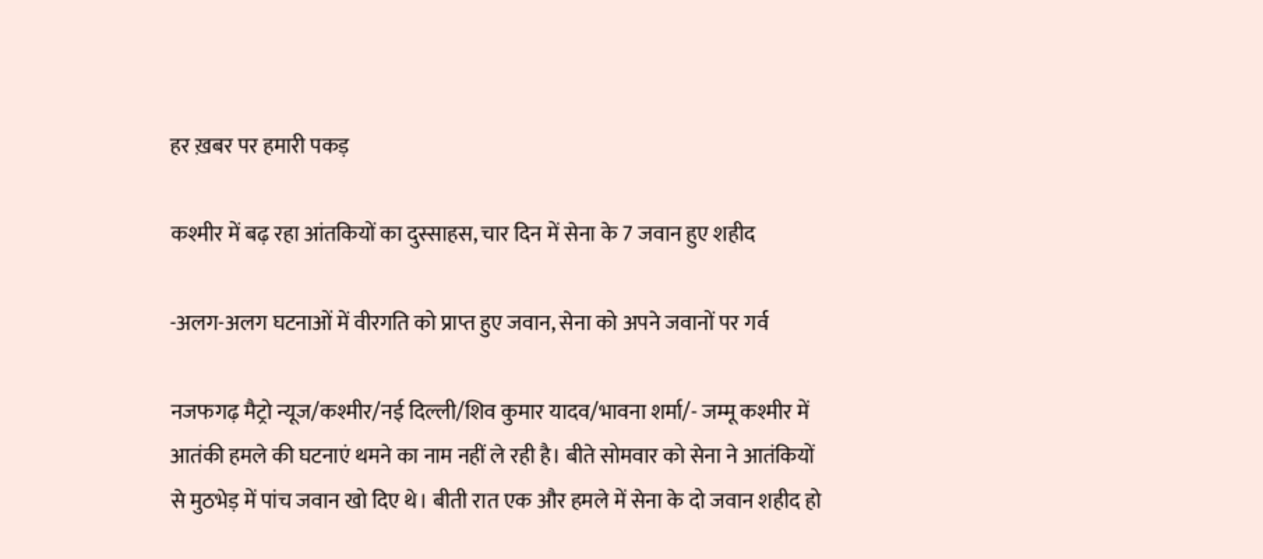हर ख़बर पर हमारी पकड़

कश्मीर में बढ़ रहा आंतकियों का दुस्साहस, चार दिन में सेना के 7 जवान हुए शहीद

-अलग-अलग घटनाओं में वीरगति को प्राप्त हुए जवान, सेना को अपने जवानों पर गर्व

नजफगढ़ मैट्रो न्यूज/कश्मीर/नई दिल्ली/शिव कुमार यादव/भावना शर्मा/- जम्मू कश्मीर में आतंकी हमले की घटनाएं थमने का नाम नहीं ले रही है। बीते सोमवार को सेना ने आतंकियों से मुठभेड़ में पांच जवान खो दिए थे। बीती रात एक और हमले में सेना के दो जवान शहीद हो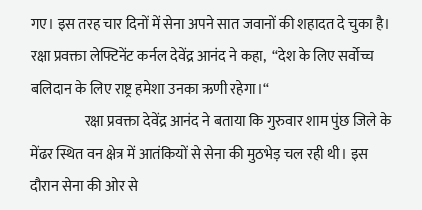गए। इस तरह चार दिनों में सेना अपने सात जवानों की शहादत दे चुका है। रक्षा प्रवक्ता लेफ्टिनेंट कर्नल देवेंद्र आनंद ने कहा,  “देश के लिए सर्वोच्च बलिदान के लिए राष्ट्र हमेशा उनका ऋणी रहेगा।“
                   रक्षा प्रवक्ता देवेंद्र आनंद ने बताया कि गुरुवार शाम पुंछ जिले के मेंढर स्थित वन क्षेत्र में आतंकियों से सेना की मुठभेड़ चल रही थी। इस दौरान सेना की ओर से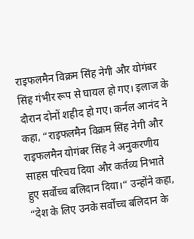राइफलमैन विक्रम सिंह नेगी और योगंबर सिंह गंभीर रूप से घायल हो गए। इलाज के दौरान दोनों शहीद हो गए। कर्नल आनंद ने कहा, “राइफलमैन विक्रम सिंह नेगी और राइफलमैन योगंबर सिंह ने अनुकरणीय साहस परिचय दिया और कर्तव्य निभाते हुए सर्वोच्च बलिदान दिया।“ उन्होंने कहा, “देश के लिए उनके सर्वोच्च बलिदान के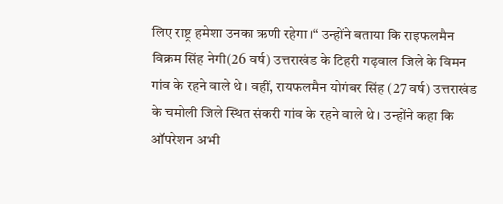लिए राष्ट्र हमेशा उनका ऋणी रहेगा।“ उन्होंने बताया कि राइफलमैन विक्रम सिंह नेगी(26 वर्ष) उत्तराखंड के टिहरी गढ़वाल जिले के विमन गांव के रहने वाले थे। वहीं, रायफलमैन योगंबर सिंह (27 वर्ष) उत्तराखंड के चमोली जिले स्थित संकरी गांव के रहने वाले थे। उन्होंने कहा कि ऑपरेशन अभी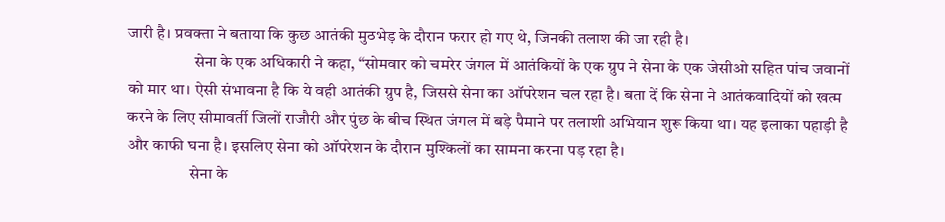जारी है। प्रवक्ता ने बताया कि कुछ आतंकी मुठभेड़ के दौरान फरार हो गए थे, जिनकी तलाश की जा रही है।
                    सेना के एक अधिकारी ने कहा, “सोमवार को चमरेर जंगल में आतंकियों के एक ग्रुप ने सेना के एक जेसीओ सहित पांच जवानों को मार था। ऐसी संभावना है कि ये वही आतंकी ग्रुप है, जिससे सेना का ऑपरेशन चल रहा है। बता दें कि सेना ने आतंकवादियों को खत्म करने के लिए सीमावर्ती जिलों राजौरी और पुंछ के बीच स्थित जंगल में बड़े पैमाने पर तलाशी अभियान शुरू किया था। यह इलाका पहाड़ी है और काफी घना है। इसलिए सेना को ऑपरेशन के दौरान मुश्किलों का सामना करना पड़ रहा है।
                   सेना के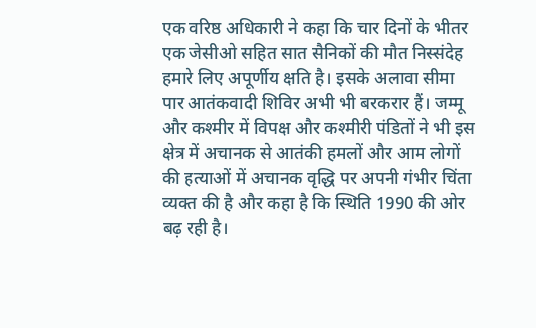एक वरिष्ठ अधिकारी ने कहा कि चार दिनों के भीतर एक जेसीओ सहित सात सैनिकों की मौत निस्संदेह हमारे लिए अपूर्णीय क्षति है। इसके अलावा सीमा पार आतंकवादी शिविर अभी भी बरकरार हैं। जम्मू और कश्मीर में विपक्ष और कश्मीरी पंडितों ने भी इस क्षेत्र में अचानक से आतंकी हमलों और आम लोगों की हत्याओं में अचानक वृद्धि पर अपनी गंभीर चिंता व्यक्त की है और कहा है कि स्थिति 1990 की ओर बढ़ रही है।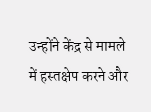उन्होंने केंद्र से मामले में हस्तक्षेप करने और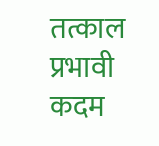तत्काल प्रभावी कदम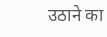उठाने का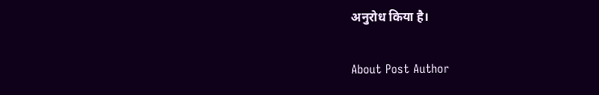अनुरोध किया है।

About Post Author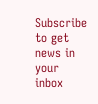Subscribe to get news in your inbox